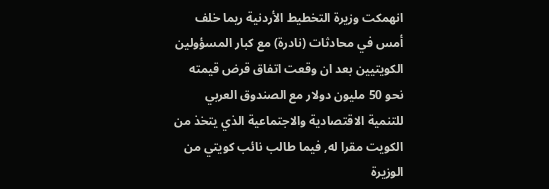انهمكت وزيرة التخطيط الأردنية ريما خلف أمس في محادثات (نادرة) مع كبار المسؤولين الكويتيين بعد ان وقعت اتفاق قرض قيمته نحو 50 مليون دولار مع الصندوق العربي للتنمية الاقتصادية والاجتماعية الذي يتخذ من الكويت مقرا له, فيما طالب نائب كويتي من الوزيرة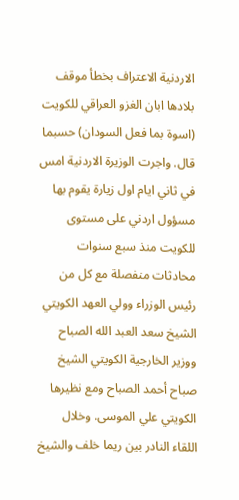الاردنية الاعتراف بخطأ موقف بلادها ابان الغزو العراقي للكويت (اسوة بما فعل السودان) حسبما قال. واجرت الوزيرة الاردنية امس في ثاني ايام اول زيارة يقوم بها مسؤول اردني على مستوى للكويت منذ سبع سنوات محادثات منفصلة مع كل من رئيس الوزراء وولي العهد الكويتي الشيخ سعد العبد الله الصباح ووزير الخارجية الكويتي الشيخ صباح أحمد الصباح ومع نظيرها الكويتي علي الموسى. وخلال اللقاء النادر بين ريما خلف والشيخ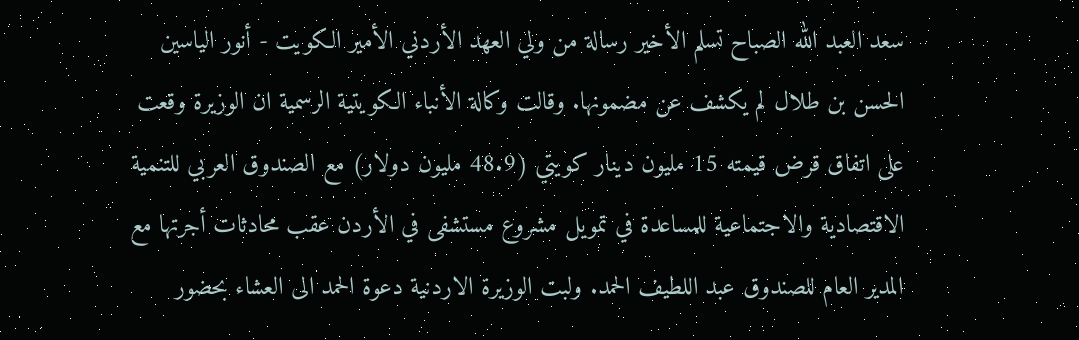سعد العبد الله الصباح تسلم الأخير رسالة من ولي العهد الأردني الأمير الكويت - أنور الياسين الحسن بن طلال لم يكشف عن مضمونها. وقالت وكالة الأنباء الكويتية الرسمية ان الوزيرة وقعت على اتفاق قرض قيمته 15 مليون دينار كويتي (48.9 مليون دولار) مع الصندوق العربي للتنمية الاقتصادية والاجتماعية للمساعدة في تمويل مشروع مستشفى في الأردن عقب محادثات أجرتها مع المدير العام للصندوق عبد اللطيف الحمد. ولبت الوزيرة الاردنية دعوة الحمد الى العشاء بحضور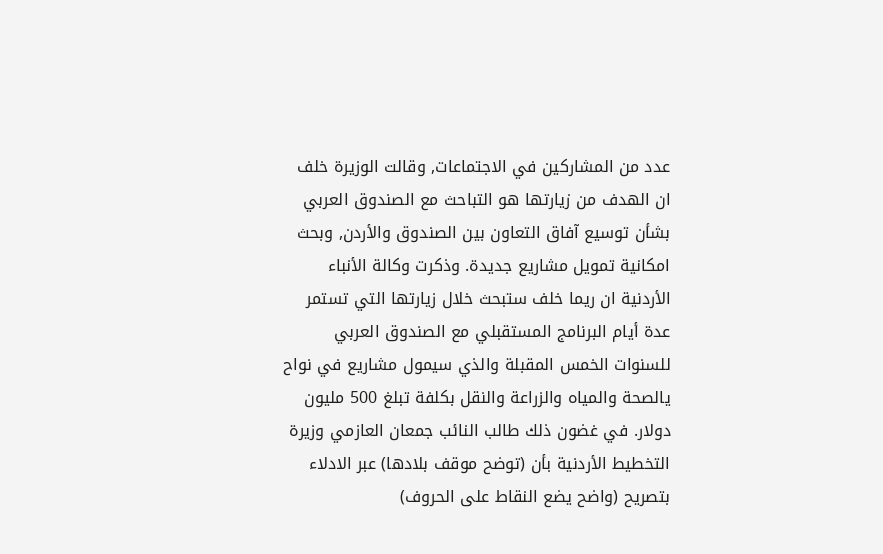عدد من المشاركين في الاجتماعات, وقالت الوزيرة خلف ان الهدف من زيارتها هو التباحث مع الصندوق العربي بشأن توسيع آفاق التعاون بين الصندوق والأردن, وبحث امكانية تمويل مشاريع جديدة. وذكرت وكالة الأنباء الأردنية ان ريما خلف ستبحث خلال زيارتها التي تستمر عدة أيام البرنامج المستقبلي مع الصندوق العربي للسنوات الخمس المقبلة والذي سيمول مشاريع في نواح يالصحة والمياه والزراعة والنقل بكلفة تبلغ 500 مليون دولار. في غضون ذلك طالب النائب جمعان العازمي وزيرة التخطيط الأردنية بأن (توضح موقف بلادها) عبر الادلاء بتصريح (واضح يضع النقاط على الحروف)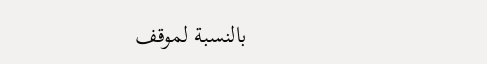بالنسبة لموقف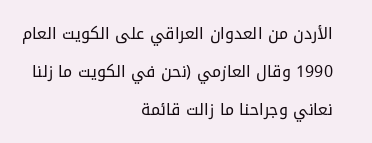الأردن من العدوان العراقي على الكويت العام 1990 وقال العازمي (نحن في الكويت ما زلنا نعاني وجراحنا ما زالت قائمة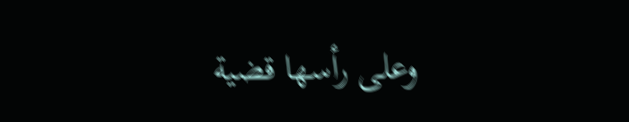وعلى رأسها قضية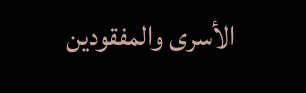الأسرى والمفقودين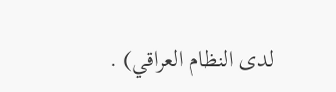لدى النظام العراقي) .